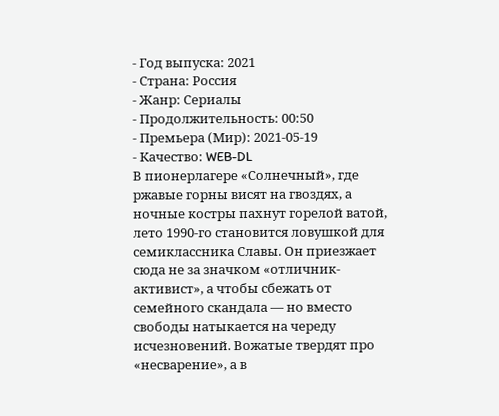- Год выпуска: 2021
- Страна: Россия
- Жанр: Сериалы
- Продолжительность: 00:50
- Премьера (Мир): 2021-05-19
- Качество: WEB-DL
В пионерлагере «Солнечный», где ржавые горны висят на гвоздях, а ночные костры пахнут горелой ватой, лето 1990-го становится ловушкой для семиклассника Славы. Он приезжает сюда не за значком «отличник-активист», а чтобы сбежать от семейного скандала — но вместо свободы натыкается на череду исчезновений. Вожатые твердят про «несварение», а в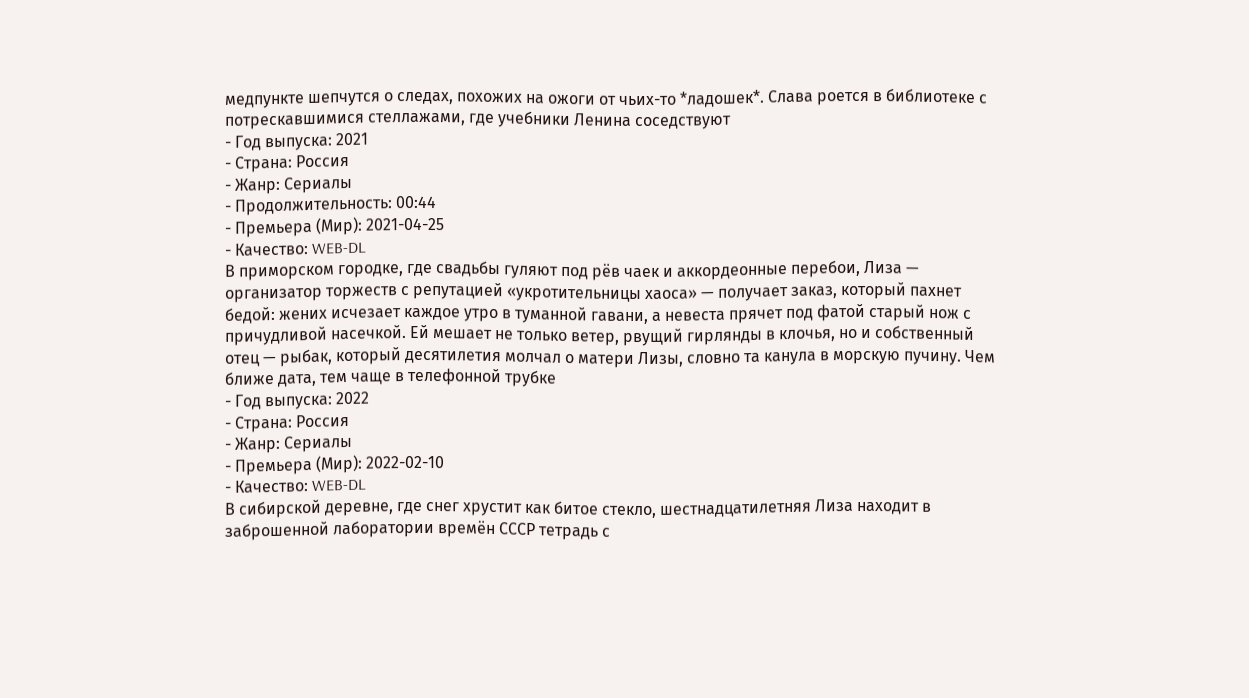медпункте шепчутся о следах, похожих на ожоги от чьих-то *ладошек*. Слава роется в библиотеке с потрескавшимися стеллажами, где учебники Ленина соседствуют
- Год выпуска: 2021
- Страна: Россия
- Жанр: Сериалы
- Продолжительность: 00:44
- Премьера (Мир): 2021-04-25
- Качество: WEB-DL
В приморском городке, где свадьбы гуляют под рёв чаек и аккордеонные перебои, Лиза — организатор торжеств с репутацией «укротительницы хаоса» — получает заказ, который пахнет бедой: жених исчезает каждое утро в туманной гавани, а невеста прячет под фатой старый нож с причудливой насечкой. Ей мешает не только ветер, рвущий гирлянды в клочья, но и собственный отец — рыбак, который десятилетия молчал о матери Лизы, словно та канула в морскую пучину. Чем ближе дата, тем чаще в телефонной трубке
- Год выпуска: 2022
- Страна: Россия
- Жанр: Сериалы
- Премьера (Мир): 2022-02-10
- Качество: WEB-DL
В сибирской деревне, где снег хрустит как битое стекло, шестнадцатилетняя Лиза находит в заброшенной лаборатории времён СССР тетрадь с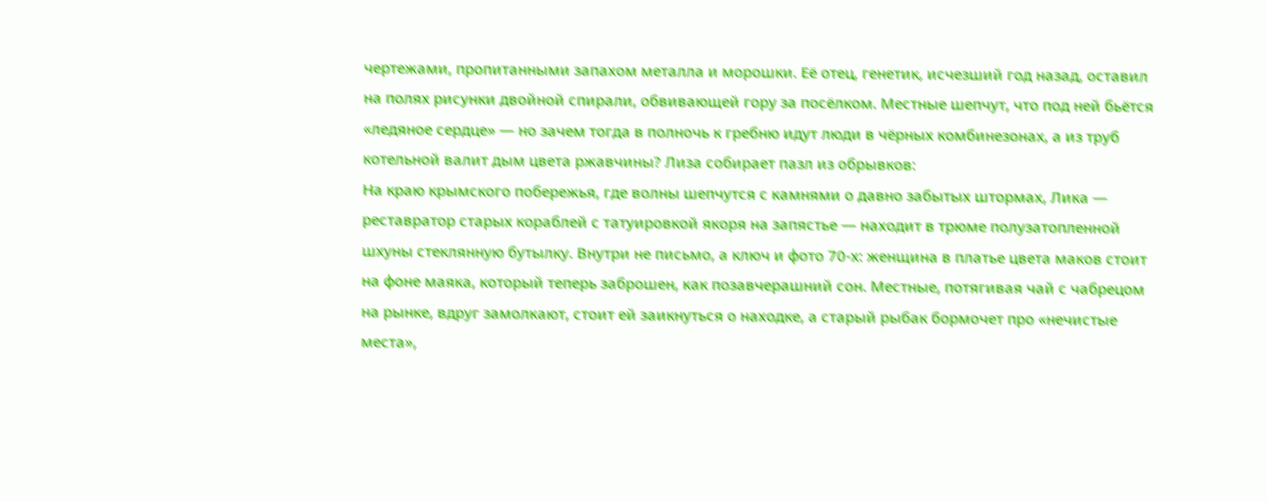чертежами, пропитанными запахом металла и морошки. Её отец, генетик, исчезший год назад, оставил на полях рисунки двойной спирали, обвивающей гору за посёлком. Местные шепчут, что под ней бьётся «ледяное сердце» — но зачем тогда в полночь к гребню идут люди в чёрных комбинезонах, а из труб котельной валит дым цвета ржавчины? Лиза собирает пазл из обрывков:
На краю крымского побережья, где волны шепчутся с камнями о давно забытых штормах, Лика — реставратор старых кораблей с татуировкой якоря на запястье — находит в трюме полузатопленной шхуны стеклянную бутылку. Внутри не письмо, а ключ и фото 70-х: женщина в платье цвета маков стоит на фоне маяка, который теперь заброшен, как позавчерашний сон. Местные, потягивая чай с чабрецом на рынке, вдруг замолкают, стоит ей заикнуться о находке, а старый рыбак бормочет про «нечистые места»,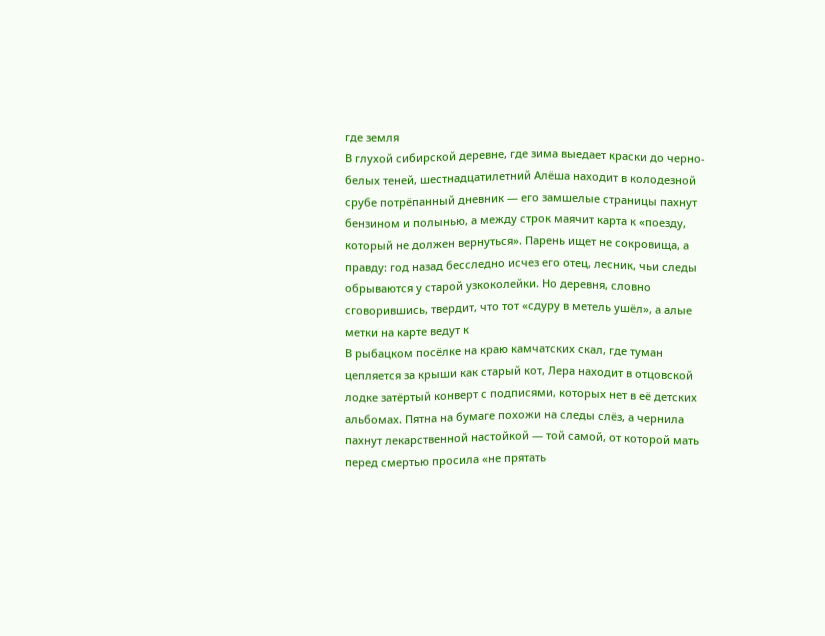где земля
В глухой сибирской деревне, где зима выедает краски до черно-белых теней, шестнадцатилетний Алёша находит в колодезной срубе потрёпанный дневник — его замшелые страницы пахнут бензином и полынью, а между строк маячит карта к «поезду, который не должен вернуться». Парень ищет не сокровища, а правду: год назад бесследно исчез его отец, лесник, чьи следы обрываются у старой узкоколейки. Но деревня, словно сговорившись, твердит, что тот «сдуру в метель ушёл», а алые метки на карте ведут к
В рыбацком посёлке на краю камчатских скал, где туман цепляется за крыши как старый кот, Лера находит в отцовской лодке затёртый конверт с подписями, которых нет в её детских альбомах. Пятна на бумаге похожи на следы слёз, а чернила пахнут лекарственной настойкой — той самой, от которой мать перед смертью просила «не прятать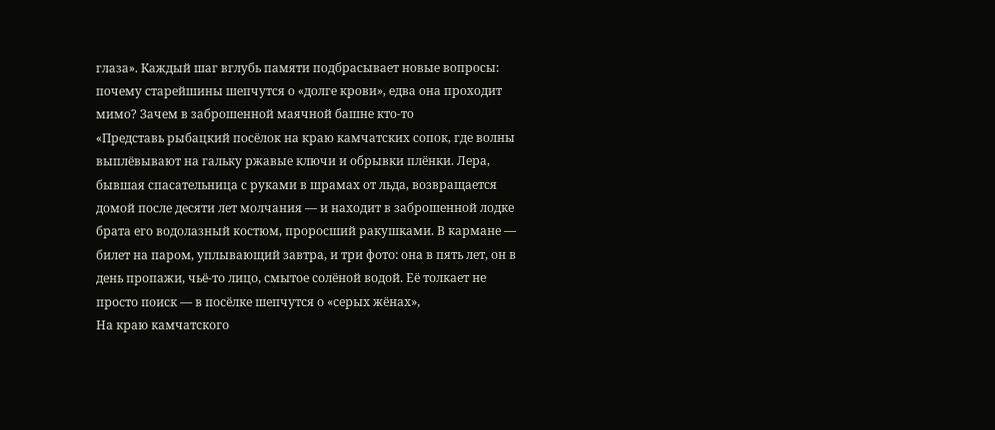глаза». Каждый шаг вглубь памяти подбрасывает новые вопросы: почему старейшины шепчутся о «долге крови», едва она проходит мимо? Зачем в заброшенной маячной башне кто-то
«Представь рыбацкий посёлок на краю камчатских сопок, где волны выплёвывают на гальку ржавые ключи и обрывки плёнки. Лера, бывшая спасательница с руками в шрамах от льда, возвращается домой после десяти лет молчания — и находит в заброшенной лодке брата его водолазный костюм, проросший ракушками. В кармане — билет на паром, уплывающий завтра, и три фото: она в пять лет, он в день пропажи, чьё-то лицо, смытое солёной водой. Её толкает не просто поиск — в посёлке шепчутся о «серых жёнах»,
На краю камчатского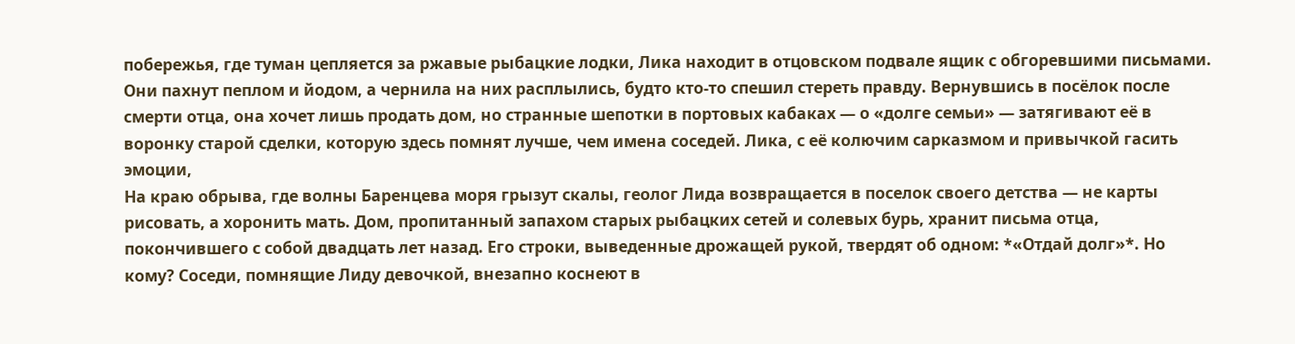побережья, где туман цепляется за ржавые рыбацкие лодки, Лика находит в отцовском подвале ящик с обгоревшими письмами. Они пахнут пеплом и йодом, а чернила на них расплылись, будто кто-то спешил стереть правду. Вернувшись в посёлок после смерти отца, она хочет лишь продать дом, но странные шепотки в портовых кабаках — о «долге семьи» — затягивают её в воронку старой сделки, которую здесь помнят лучше, чем имена соседей. Лика, с её колючим сарказмом и привычкой гасить эмоции,
На краю обрыва, где волны Баренцева моря грызут скалы, геолог Лида возвращается в поселок своего детства — не карты рисовать, а хоронить мать. Дом, пропитанный запахом старых рыбацких сетей и солевых бурь, хранит письма отца, покончившего с собой двадцать лет назад. Его строки, выведенные дрожащей рукой, твердят об одном: *«Отдай долг»*. Но кому? Соседи, помнящие Лиду девочкой, внезапно коснеют в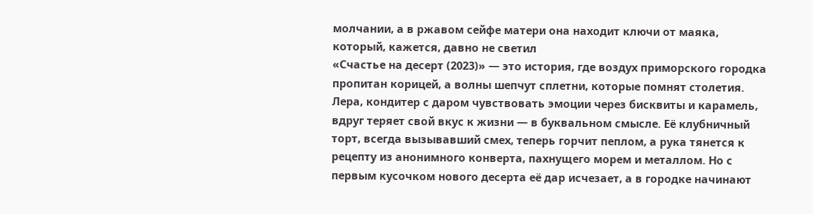молчании, а в ржавом сейфе матери она находит ключи от маяка, который, кажется, давно не светил
«Счастье на десерт (2023)» — это история, где воздух приморского городка пропитан корицей, а волны шепчут сплетни, которые помнят столетия. Лера, кондитер с даром чувствовать эмоции через бисквиты и карамель, вдруг теряет свой вкус к жизни — в буквальном смысле. Её клубничный торт, всегда вызывавший смех, теперь горчит пеплом, а рука тянется к рецепту из анонимного конверта, пахнущего морем и металлом. Но с первым кусочком нового десерта её дар исчезает, а в городке начинают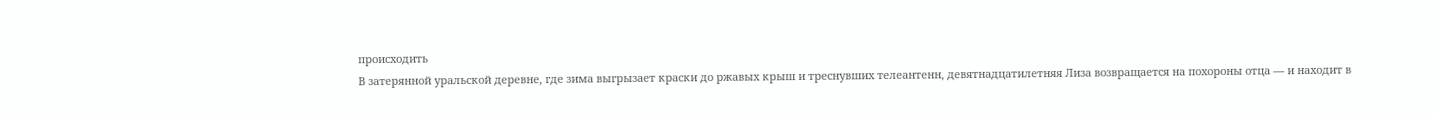происходить
В затерянной уральской деревне, где зима выгрызает краски до ржавых крыш и треснувших телеантенн, девятнадцатилетняя Лиза возвращается на похороны отца — и находит в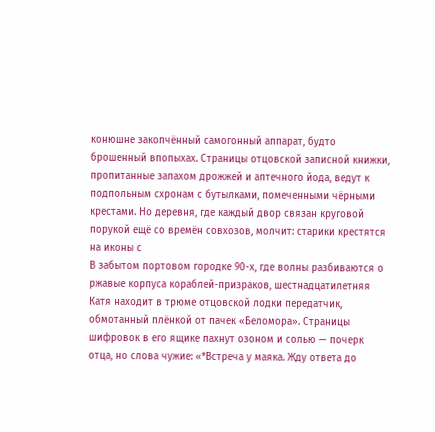конюшне закопчённый самогонный аппарат, будто брошенный впопыхах. Страницы отцовской записной книжки, пропитанные запахом дрожжей и аптечного йода, ведут к подпольным схронам с бутылками, помеченными чёрными крестами. Но деревня, где каждый двор связан круговой порукой ещё со времён совхозов, молчит: старики крестятся на иконы с
В забытом портовом городке 90-х, где волны разбиваются о ржавые корпуса кораблей-призраков, шестнадцатилетняя Катя находит в трюме отцовской лодки передатчик, обмотанный плёнкой от пачек «Беломора». Страницы шифровок в его ящике пахнут озоном и солью — почерк отца, но слова чужие: «*Встреча у маяка. Жду ответа до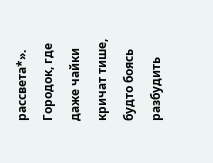рассвета*». Городок, где даже чайки кричат тише, будто боясь разбудить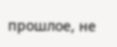прошлое, не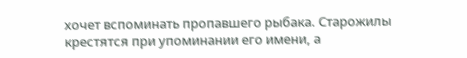хочет вспоминать пропавшего рыбака. Старожилы крестятся при упоминании его имени, а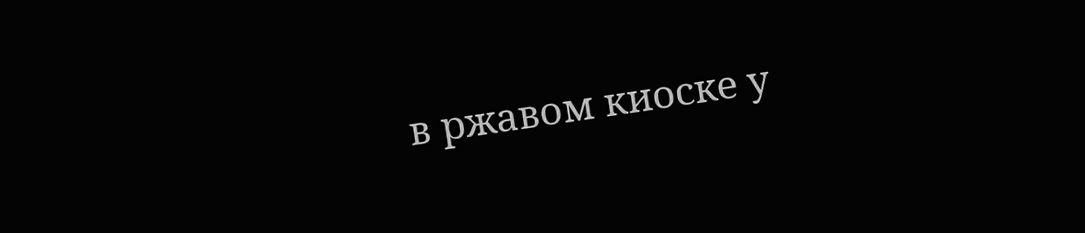в ржавом киоске у